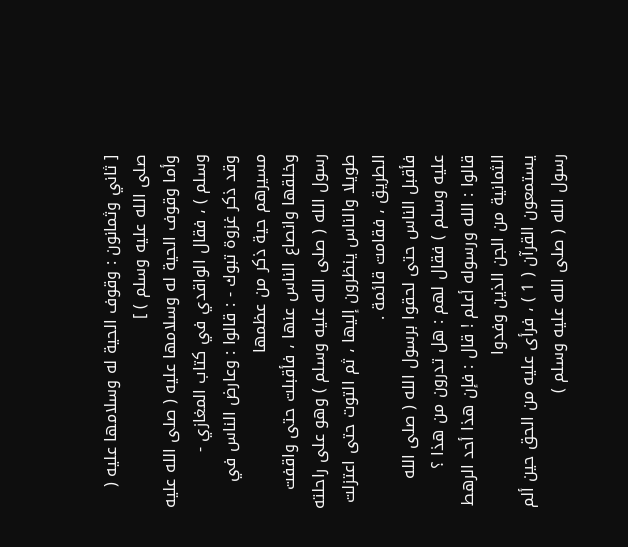[ ثاني وثمانون : وقوف الحية له وسلامها عليه ( صلى الله عليه وسلم ) ]
وأما وقوف الحية له وسلامها عليه ( صلى الله عليه وسلم ) ، فقال الواقدي في كتاب المغازي -
وقد ذكر غزوة تبوك - : قالوا : وعارض الناس في مسيرهم حية ذكر من عظمها
وخلقها وانصاع الناس عنها ، فأقبلت حتى واقفت رسول الله ( صلى الله عليه وسلم ) وهو على راحلته
طويلا والناس ينظرون إليها ، ثم التوت حتى اعتزلت الطريق ، فقامت قائمة .
فأقبل الناس حتى لحقوا برسول الله ( صلى الله عليه وسلم ) فقال لهم : هل تدرون من هذا ؟
قالوا : الله ورسوله أعلم ! قال : فإن هذا أحد الرهط الثمانية من الجن الذين وفدوا
يستمعون القرآن ( 1 ) ، فرأى عليه من الحق حين ألم رسول الله ( صلى الله عليه وسلم )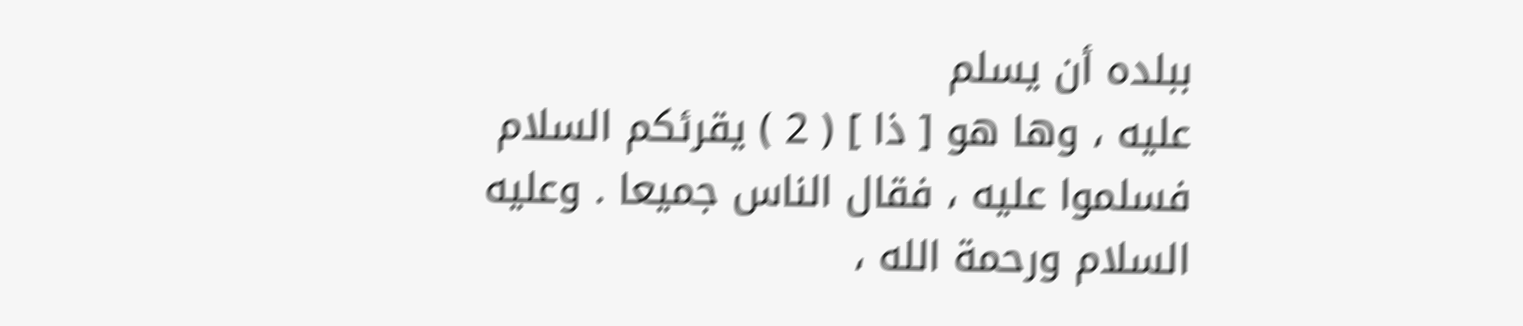ببلده أن يسلم
عليه ، وها هو [ ذا ] ( 2 ) يقرئكم السلام فسلموا عليه ، فقال الناس جميعا . وعليه
السلام ورحمة الله ،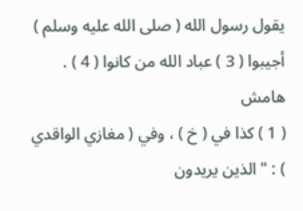يقول رسول الله ( صلى الله عليه وسلم ) أجيبوا ( 3 ) عباد الله من كانوا ( 4 ) .
هامش
( 1 ) كذا في ( خ ) ، وفي ( مغازي الواقدي ) : " الذين يريدون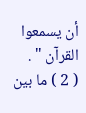أن يسمعوا القرآن " .
( 2 ) ما بين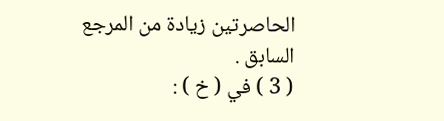الحاصرتين زيادة من المرجع السابق .
( 3 ) في ( خ ) :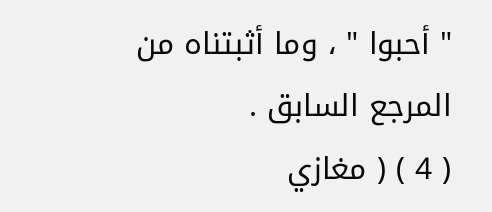" أحبوا " ، وما أثبتناه من المرجع السابق .
( 4 ) ( مغازي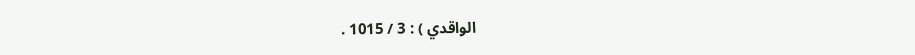الواقدي ) : 3 / 1015 .